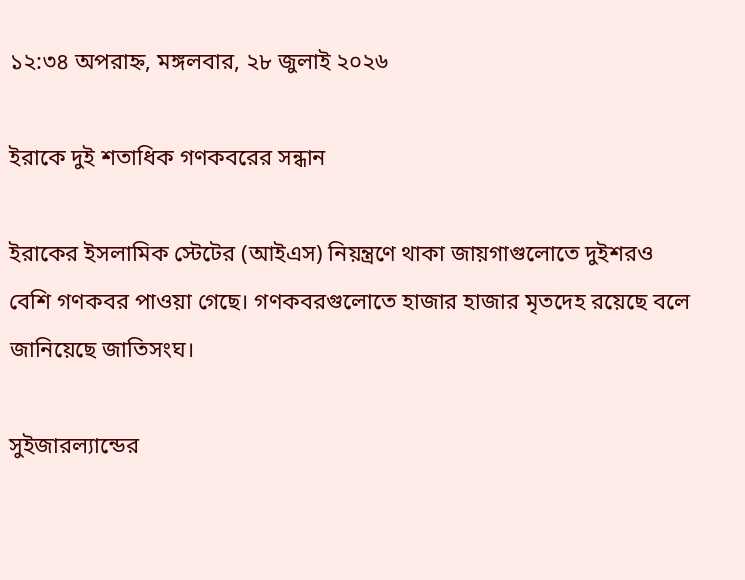১২:৩৪ অপরাহ্ন, মঙ্গলবার, ২৮ জুলাই ২০২৬

ইরাকে দুই শতাধিক গণকবরের সন্ধান

ইরাকের ইসলামিক স্টেটের (আইএস) নিয়ন্ত্রণে থাকা জায়গাগুলোতে দুইশরও বেশি গণকবর পাওয়া গেছে। গণকবরগুলোতে হাজার হাজার মৃতদেহ রয়েছে বলে জানিয়েছে জাতিসংঘ।

সুইজারল্যান্ডের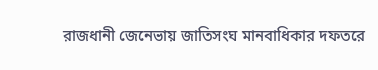রাজধানী জেনেভায় জাতিসংঘ মানবাধিকার দফতরে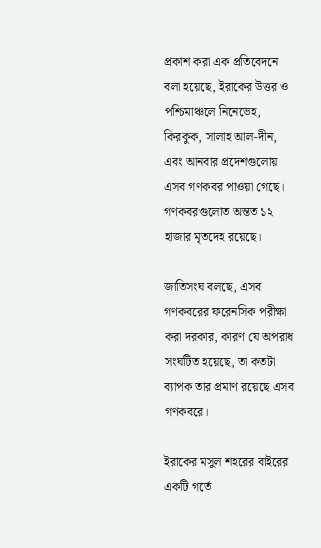প্রকাশ করা এক প্রতিবেদনে বলা হয়েছে, ইরাকের উত্তর ও পশ্চিমাঞ্চলে নিনেভেহ, কিরকুক, সালাহ আল-দীন, এবং আনবার প্রদেশগুলোয় এসব গণকবর পাওয়া গেছে। গণকবরগুলোত অন্তত ১২ হাজার মৃতদেহ রয়েছে।

জাতিসংঘ বলছে, এসব গণকবরের ফরেনসিক পরীক্ষা করা দরকার, কারণ যে অপরাধ সংঘটিত হয়েছে, তা কতটা ব্যাপক তার প্রমাণ রয়েছে এসব গণকবরে।

ইরাকের মসুল শহরের বাইরের একটি গর্তে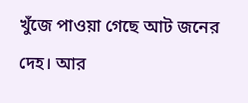খুঁজে পাওয়া গেছে আট জনের দেহ। আর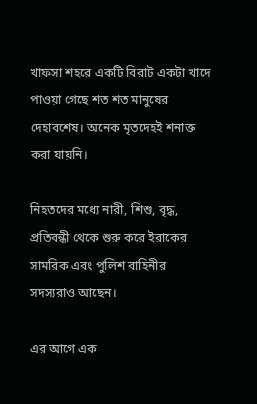খাফসা শহরে একটি বিরাট একটা খাদে পাওয়া গেছে শত শত মানুষের দেহাবশেষ। অনেক মৃতদেহই শনাক্ত করা যায়নি।

নিহতদের মধ্যে নারী, শিশু, বৃদ্ধ, প্রতিবন্ধী থেকে শুরু করে ইরাকের সামরিক এবং পুলিশ বাহিনীর সদস্যরাও আছেন।

এর আগে এক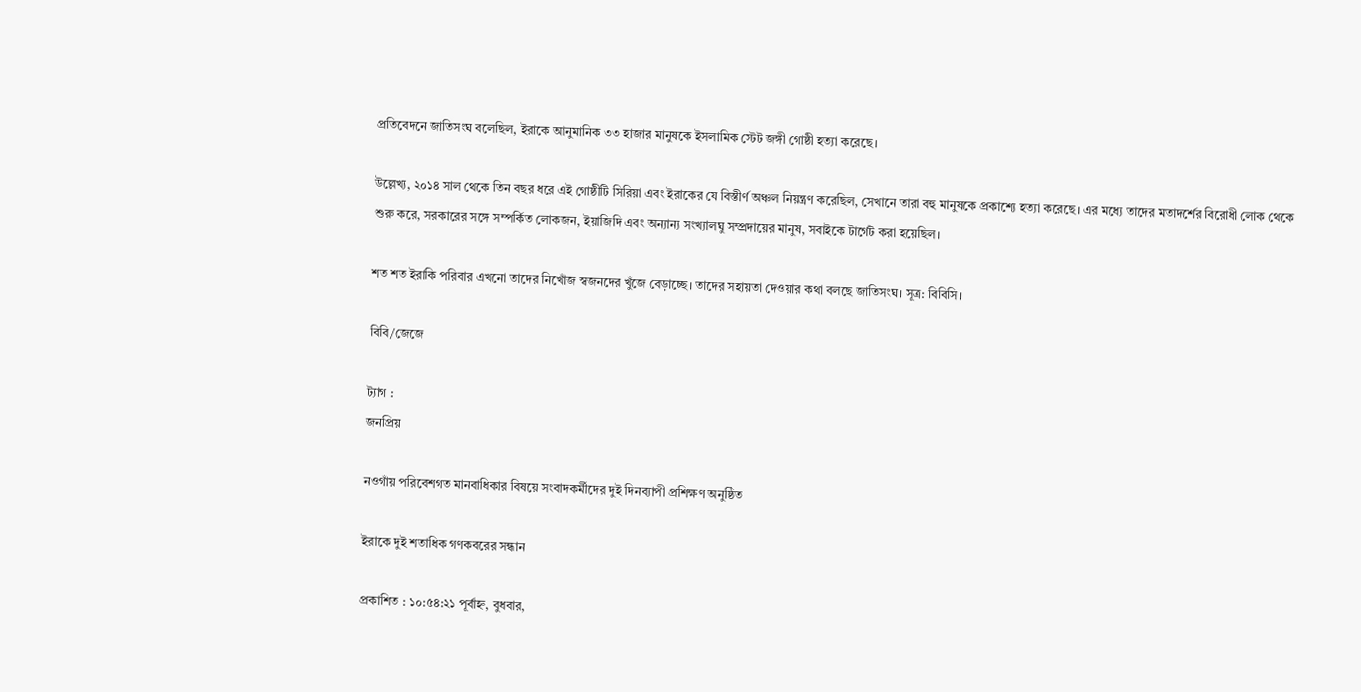প্রতিবেদনে জাতিসংঘ বলেছিল, ইরাকে আনুমানিক ৩৩ হাজার মানুষকে ইসলামিক স্টেট জঙ্গী গোষ্ঠী হত্যা করেছে।

উল্লেখ্য, ২০১৪ সাল থেকে তিন বছর ধরে এই গোষ্ঠীটি সিরিয়া এবং ইরাকের যে বিস্তীর্ণ অঞ্চল নিয়ন্ত্রণ করেছিল, সেখানে তারা বহু মানুষকে প্রকাশ্যে হত্যা করেছে। এর মধ্যে তাদের মতাদর্শের বিরোধী লোক থেকে শুরু করে, সরকারের সঙ্গে সম্পর্কিত লোকজন, ইয়াজিদি এবং অন্যান্য সংখ্যালঘু সম্প্রদায়ের মানুষ, সবাইকে টার্গেট করা হয়েছিল।

শত শত ইরাকি পরিবার এখনো তাদের নিখোঁজ স্বজনদের খুঁজে বেড়াচ্ছে। তাদের সহায়তা দেওয়ার কথা বলছে জাতিসংঘ। সূত্র: বিবিসি।

বিবি/জেজে

ট্যাগ :
জনপ্রিয়

নওগাঁয় পরিবেশগত মানবাধিকার বিষয়ে সংবাদকর্মীদের দুই দিনব্যাপী প্রশিক্ষণ অনুষ্ঠিত

ইরাকে দুই শতাধিক গণকবরের সন্ধান

প্রকাশিত : ১০:৫৪:২১ পূর্বাহ্ন, বুধবার,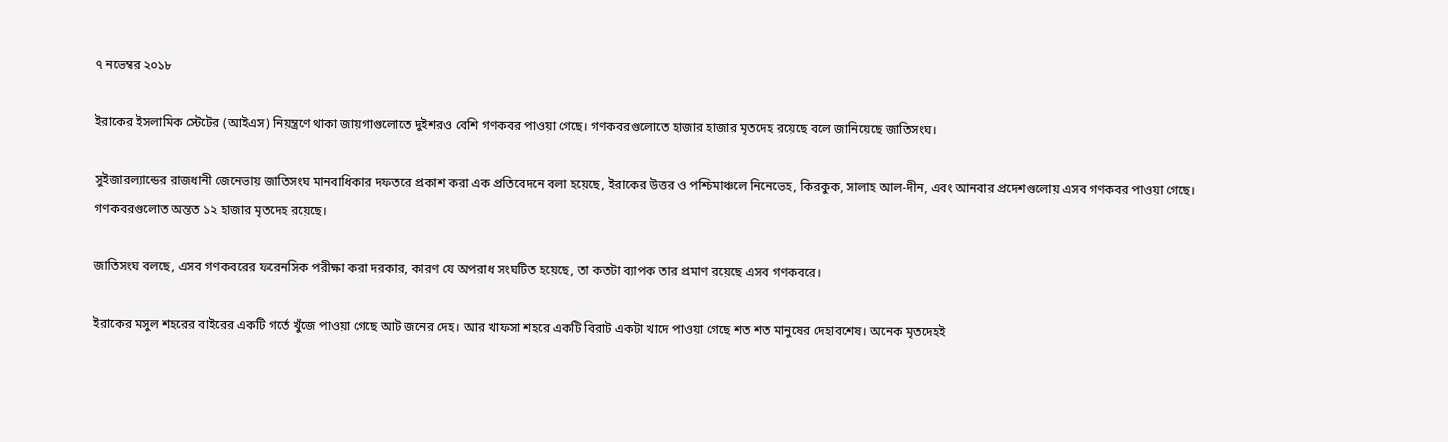৭ নভেম্বর ২০১৮

ইরাকের ইসলামিক স্টেটের (আইএস) নিয়ন্ত্রণে থাকা জায়গাগুলোতে দুইশরও বেশি গণকবর পাওয়া গেছে। গণকবরগুলোতে হাজার হাজার মৃতদেহ রয়েছে বলে জানিয়েছে জাতিসংঘ।

সুইজারল্যান্ডের রাজধানী জেনেভায় জাতিসংঘ মানবাধিকার দফতরে প্রকাশ করা এক প্রতিবেদনে বলা হয়েছে, ইরাকের উত্তর ও পশ্চিমাঞ্চলে নিনেভেহ, কিরকুক, সালাহ আল-দীন, এবং আনবার প্রদেশগুলোয় এসব গণকবর পাওয়া গেছে। গণকবরগুলোত অন্তত ১২ হাজার মৃতদেহ রয়েছে।

জাতিসংঘ বলছে, এসব গণকবরের ফরেনসিক পরীক্ষা করা দরকার, কারণ যে অপরাধ সংঘটিত হয়েছে, তা কতটা ব্যাপক তার প্রমাণ রয়েছে এসব গণকবরে।

ইরাকের মসুল শহরের বাইরের একটি গর্তে খুঁজে পাওয়া গেছে আট জনের দেহ। আর খাফসা শহরে একটি বিরাট একটা খাদে পাওয়া গেছে শত শত মানুষের দেহাবশেষ। অনেক মৃতদেহই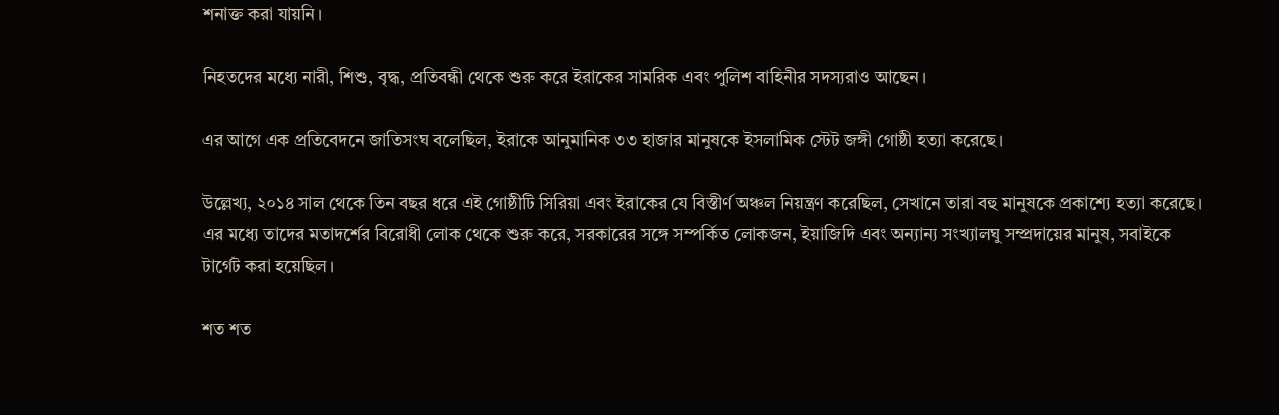শনাক্ত করা যায়নি।

নিহতদের মধ্যে নারী, শিশু, বৃদ্ধ, প্রতিবন্ধী থেকে শুরু করে ইরাকের সামরিক এবং পুলিশ বাহিনীর সদস্যরাও আছেন।

এর আগে এক প্রতিবেদনে জাতিসংঘ বলেছিল, ইরাকে আনুমানিক ৩৩ হাজার মানুষকে ইসলামিক স্টেট জঙ্গী গোষ্ঠী হত্যা করেছে।

উল্লেখ্য, ২০১৪ সাল থেকে তিন বছর ধরে এই গোষ্ঠীটি সিরিয়া এবং ইরাকের যে বিস্তীর্ণ অঞ্চল নিয়ন্ত্রণ করেছিল, সেখানে তারা বহু মানুষকে প্রকাশ্যে হত্যা করেছে। এর মধ্যে তাদের মতাদর্শের বিরোধী লোক থেকে শুরু করে, সরকারের সঙ্গে সম্পর্কিত লোকজন, ইয়াজিদি এবং অন্যান্য সংখ্যালঘু সম্প্রদায়ের মানুষ, সবাইকে টার্গেট করা হয়েছিল।

শত শত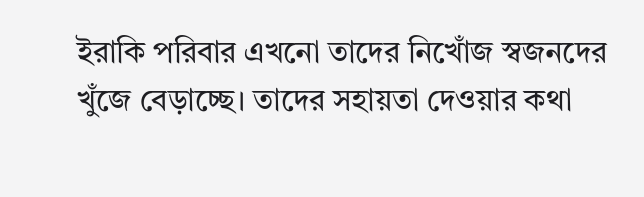ইরাকি পরিবার এখনো তাদের নিখোঁজ স্বজনদের খুঁজে বেড়াচ্ছে। তাদের সহায়তা দেওয়ার কথা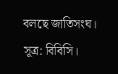বলছে জাতিসংঘ। সূত্র: বিবিসি।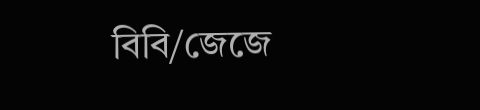বিবি/জেজে